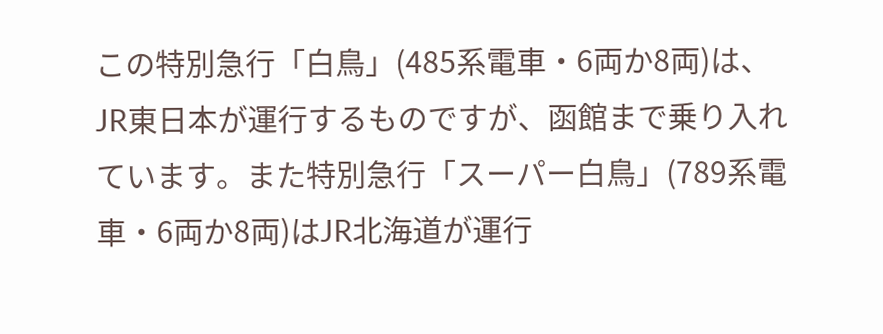この特別急行「白鳥」(485系電車・6両か8両)は、JR東日本が運行するものですが、函館まで乗り入れています。また特別急行「スーパー白鳥」(789系電車・6両か8両)はJR北海道が運行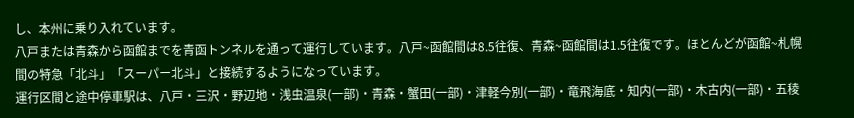し、本州に乗り入れています。
八戸または青森から函館までを青函トンネルを通って運行しています。八戸~函館間は8.5往復、青森~函館間は1.5往復です。ほとんどが函館~札幌間の特急「北斗」「スーパー北斗」と接続するようになっています。
運行区間と途中停車駅は、八戸・三沢・野辺地・浅虫温泉(一部)・青森・蟹田(一部)・津軽今別(一部)・竜飛海底・知内(一部)・木古内(一部)・五稜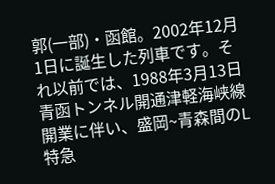郭(一部)・函館。2002年12月1日に誕生した列車です。それ以前では、1988年3月13日青函トンネル開通津軽海峡線開業に伴い、盛岡~青森間のL特急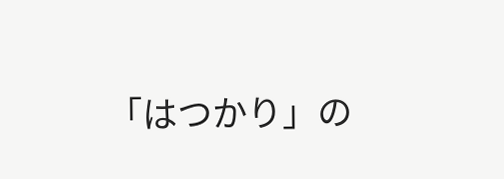「はつかり」の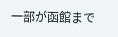一部が函館まで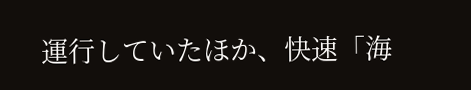運行していたほか、快速「海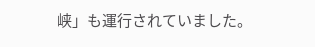峡」も運行されていました。